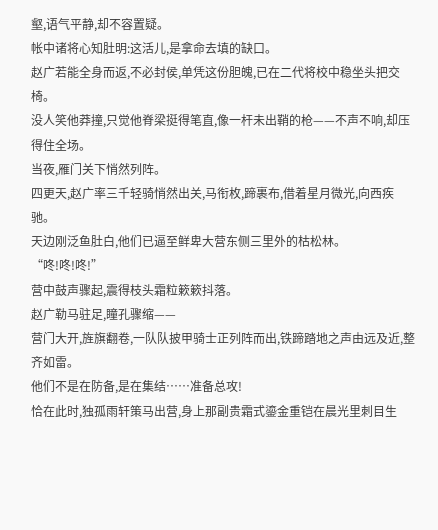壑,语气平静,却不容置疑。
帐中诸将心知肚明:这活儿,是拿命去填的缺口。
赵广若能全身而返,不必封侯,单凭这份胆魄,已在二代将校中稳坐头把交椅。
没人笑他莽撞,只觉他脊梁挺得笔直,像一杆未出鞘的枪——不声不响,却压得住全场。
当夜,雁门关下悄然列阵。
四更天,赵广率三千轻骑悄然出关,马衔枚,蹄裹布,借着星月微光,向西疾驰。
天边刚泛鱼肚白,他们已逼至鲜卑大营东侧三里外的枯松林。
“咚!咚!咚!”
营中鼓声骤起,震得枝头霜粒簌簌抖落。
赵广勒马驻足,瞳孔骤缩——
营门大开,旌旗翻卷,一队队披甲骑士正列阵而出,铁蹄踏地之声由远及近,整齐如雷。
他们不是在防备,是在集结……准备总攻!
恰在此时,独孤雨轩策马出营,身上那副贵霜式鎏金重铠在晨光里刺目生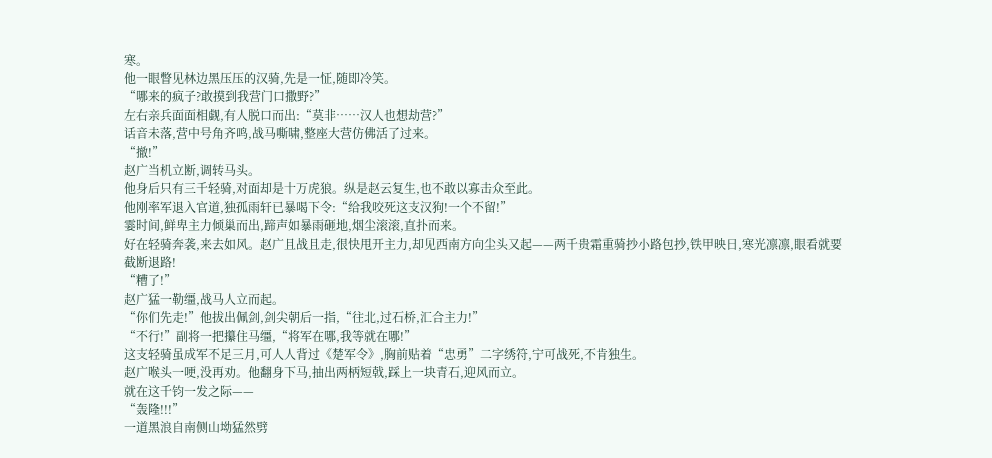寒。
他一眼瞥见林边黑压压的汉骑,先是一怔,随即冷笑。
“哪来的疯子?敢摸到我营门口撒野?”
左右亲兵面面相觑,有人脱口而出:“莫非……汉人也想劫营?”
话音未落,营中号角齐鸣,战马嘶啸,整座大营仿佛活了过来。
“撤!”
赵广当机立断,调转马头。
他身后只有三千轻骑,对面却是十万虎狼。纵是赵云复生,也不敢以寡击众至此。
他刚率军退入官道,独孤雨轩已暴喝下令:“给我咬死这支汉狗!一个不留!”
霎时间,鲜卑主力倾巢而出,蹄声如暴雨砸地,烟尘滚滚,直扑而来。
好在轻骑奔袭,来去如风。赵广且战且走,很快甩开主力,却见西南方向尘头又起——两千贵霜重骑抄小路包抄,铁甲映日,寒光凛凛,眼看就要截断退路!
“糟了!”
赵广猛一勒缰,战马人立而起。
“你们先走!”他拔出佩剑,剑尖朝后一指,“往北,过石桥,汇合主力!”
“不行!”副将一把攥住马缰,“将军在哪,我等就在哪!”
这支轻骑虽成军不足三月,可人人背过《楚军令》,胸前贴着“忠勇”二字绣符,宁可战死,不肯独生。
赵广喉头一哽,没再劝。他翻身下马,抽出两柄短戟,踩上一块青石,迎风而立。
就在这千钧一发之际——
“轰隆!!!”
一道黑浪自南侧山坳猛然劈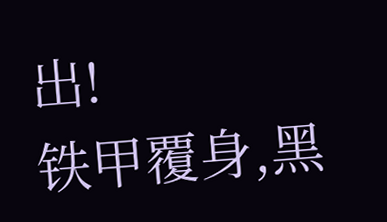出!
铁甲覆身,黑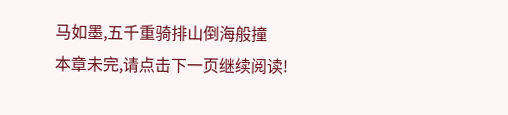马如墨,五千重骑排山倒海般撞
本章未完,请点击下一页继续阅读!